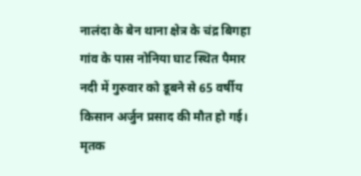नालंदा के बेन थाना क्षेत्र के चंद्र बिगहा गांव के पास नोनिया घाट स्थित पैमार नदी में गुरुवार को डूबने से 65 वर्षीय किसान अर्जुन प्रसाद की मौत हो गई। मृतक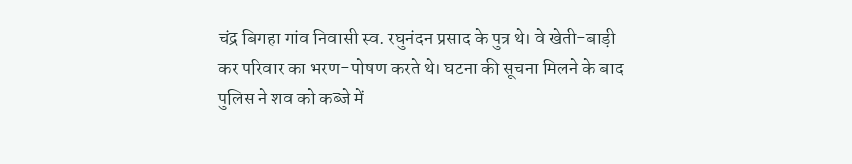चंद्र बिगहा गांव निवासी स्व. रघुनंदन प्रसाद के पुत्र थे। वे खेती-बाड़ी कर परिवार का भरण-पोषण करते थे। घटना की सूचना मिलने के बाद पुलिस ने शव को कब्जे में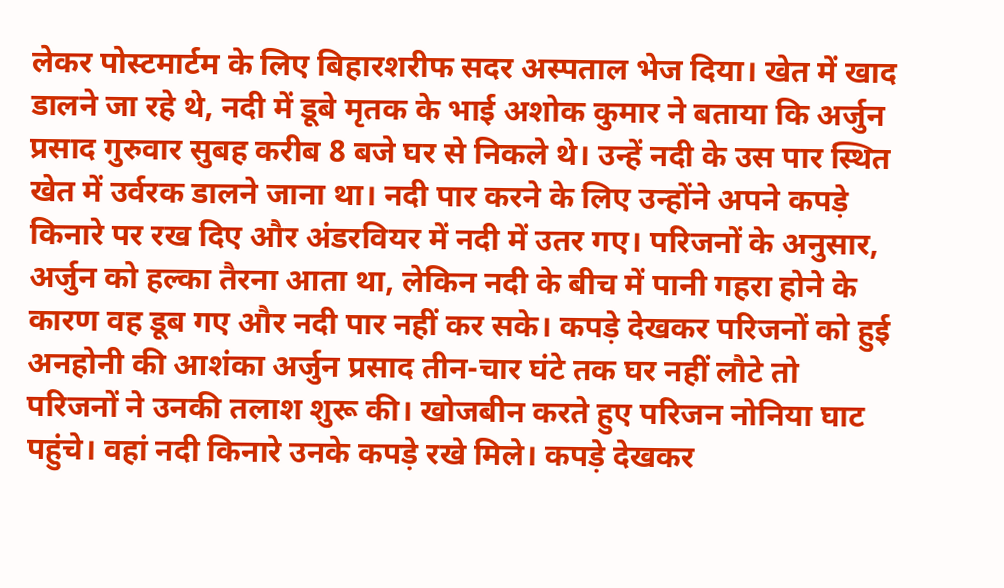लेकर पोस्टमार्टम के लिए बिहारशरीफ सदर अस्पताल भेज दिया। खेत में खाद डालने जा रहे थे, नदी में डूबे मृतक के भाई अशोक कुमार ने बताया कि अर्जुन प्रसाद गुरुवार सुबह करीब 8 बजे घर से निकले थे। उन्हें नदी के उस पार स्थित खेत में उर्वरक डालने जाना था। नदी पार करने के लिए उन्होंने अपने कपड़े किनारे पर रख दिए और अंडरवियर में नदी में उतर गए। परिजनों के अनुसार, अर्जुन को हल्का तैरना आता था, लेकिन नदी के बीच में पानी गहरा होने के कारण वह डूब गए और नदी पार नहीं कर सके। कपड़े देखकर परिजनों को हुई अनहोनी की आशंका अर्जुन प्रसाद तीन-चार घंटे तक घर नहीं लौटे तो परिजनों ने उनकी तलाश शुरू की। खोजबीन करते हुए परिजन नोनिया घाट पहुंचे। वहां नदी किनारे उनके कपड़े रखे मिले। कपड़े देखकर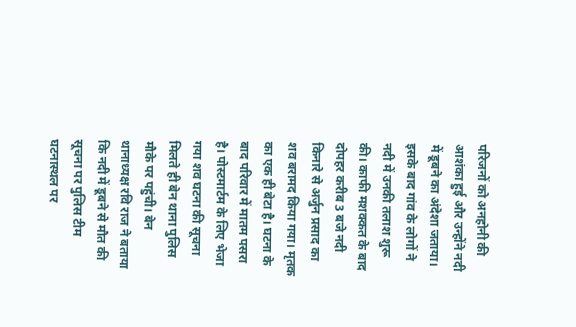परिजनों को अनहोनी की आशंका हुई और उन्होंने नदी में डूबने का अंदेशा जताया। इसके बाद गांव के लोगों ने नदी में उनकी तलाश शुरू की। काफी मशक्कत के बाद दोपहर करीब 3 बजे नदी किनारे से अर्जुन प्रसाद का शव बरामद किया गया। मृतक का एक ही बेटा है। घटना के बाद परिवार में मातम पसरा है। पोस्टमार्टम के लिए भेजा गया शव घटना की सूचना मिलते ही बेन थाना पुलिस मौके पर पहुंची। बेन थानाध्यक्ष रवि राज ने बताया कि नदी में डूबने से मौत की सूचना पर पुलिस टीम घटनास्थल पर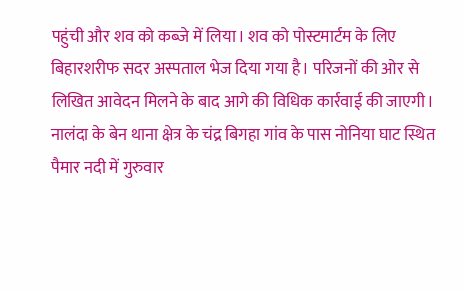पहुंची और शव को कब्जे में लिया। शव को पोस्टमार्टम के लिए बिहारशरीफ सदर अस्पताल भेज दिया गया है। परिजनों की ओर से लिखित आवेदन मिलने के बाद आगे की विधिक कार्रवाई की जाएगी। नालंदा के बेन थाना क्षेत्र के चंद्र बिगहा गांव के पास नोनिया घाट स्थित पैमार नदी में गुरुवार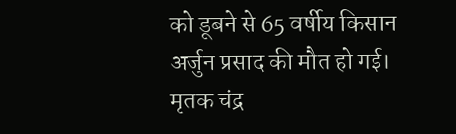को डूबने से 65 वर्षीय किसान अर्जुन प्रसाद की मौत हो गई। मृतक चंद्र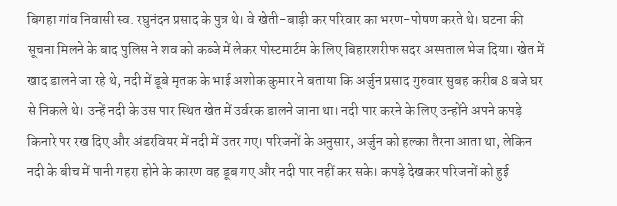बिगहा गांव निवासी स्व. रघुनंदन प्रसाद के पुत्र थे। वे खेती-बाड़ी कर परिवार का भरण-पोषण करते थे। घटना की सूचना मिलने के बाद पुलिस ने शव को कब्जे में लेकर पोस्टमार्टम के लिए बिहारशरीफ सदर अस्पताल भेज दिया। खेत में खाद डालने जा रहे थे, नदी में डूबे मृतक के भाई अशोक कुमार ने बताया कि अर्जुन प्रसाद गुरुवार सुबह करीब 8 बजे घर से निकले थे। उन्हें नदी के उस पार स्थित खेत में उर्वरक डालने जाना था। नदी पार करने के लिए उन्होंने अपने कपड़े किनारे पर रख दिए और अंडरवियर में नदी में उतर गए। परिजनों के अनुसार, अर्जुन को हल्का तैरना आता था, लेकिन नदी के बीच में पानी गहरा होने के कारण वह डूब गए और नदी पार नहीं कर सके। कपड़े देखकर परिजनों को हुई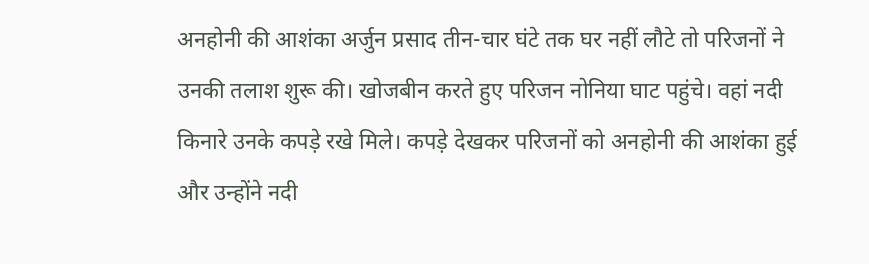अनहोनी की आशंका अर्जुन प्रसाद तीन-चार घंटे तक घर नहीं लौटे तो परिजनों ने उनकी तलाश शुरू की। खोजबीन करते हुए परिजन नोनिया घाट पहुंचे। वहां नदी किनारे उनके कपड़े रखे मिले। कपड़े देखकर परिजनों को अनहोनी की आशंका हुई और उन्होंने नदी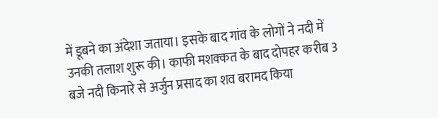में डूबने का अंदेशा जताया। इसके बाद गांव के लोगों ने नदी में उनकी तलाश शुरू की। काफी मशक्कत के बाद दोपहर करीब 3 बजे नदी किनारे से अर्जुन प्रसाद का शव बरामद किया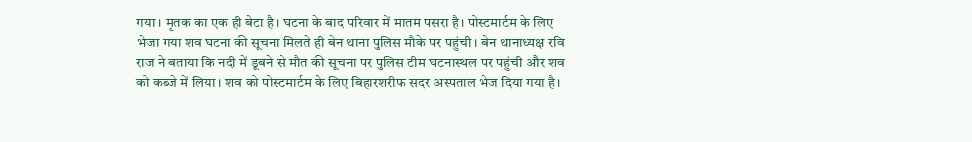गया। मृतक का एक ही बेटा है। घटना के बाद परिवार में मातम पसरा है। पोस्टमार्टम के लिए भेजा गया शव घटना की सूचना मिलते ही बेन थाना पुलिस मौके पर पहुंची। बेन थानाध्यक्ष रवि राज ने बताया कि नदी में डूबने से मौत की सूचना पर पुलिस टीम घटनास्थल पर पहुंची और शव को कब्जे में लिया। शव को पोस्टमार्टम के लिए बिहारशरीफ सदर अस्पताल भेज दिया गया है।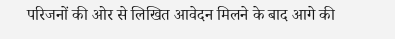परिजनों की ओर से लिखित आवेदन मिलने के बाद आगे की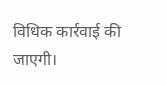विधिक कार्रवाई की जाएगी।